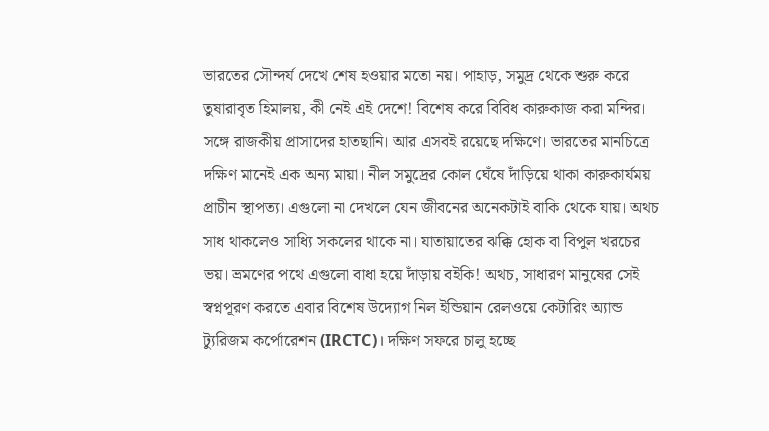ভারতের সৌন্দর্য দেখে শেষ হওয়ার মতো নয়। পাহাড়, সমুদ্র থেকে শুরু করে তুষারাবৃত হিমালয়, কী নেই এই দেশে! বিশেষ করে বিবিধ কারুকাজ করা মন্দির। সঙ্গে রাজকীয় প্রাসাদের হাতছানি। আর এসবই রয়েছে দক্ষিণে। ভারতের মানচিত্রে দক্ষিণ মানেই এক অন্য মায়া। নীল সমুদ্রের কোল ঘেঁষে দাঁড়িয়ে থাকা কারুকার্যময় প্রাচীন স্থাপত্য। এগুলো না দেখলে যেন জীবনের অনেকটাই বাকি থেকে যায়। অথচ সাধ থাকলেও সাধ্যি সকলের থাকে না। যাতায়াতের ঝক্কি হোক বা বিপুল খরচের ভয়। ভ্রমণের পথে এগুলো বাধা হয়ে দাঁড়ায় বইকি! অথচ, সাধারণ মানুষের সেই স্বপ্নপূরণ করতে এবার বিশেষ উদ্যোগ নিল ইন্ডিয়ান রেলওয়ে কেটারিং অ্যান্ড ট্যুরিজম কর্পোরেশন (IRCTC)। দক্ষিণ সফরে চালু হচ্ছে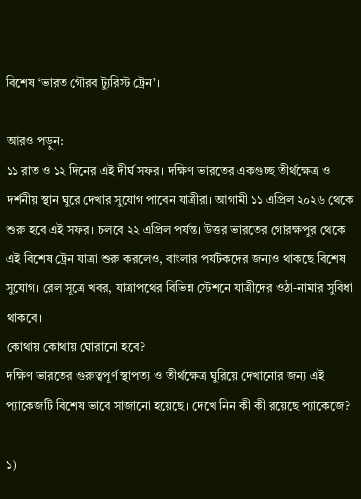বিশেষ ‘ভারত গৌরব ট্যুরিস্ট ট্রেন’।

আরও পড়ুন:
১১ রাত ও ১২ দিনের এই দীর্ঘ সফর। দক্ষিণ ভারতের একগুচ্ছ তীর্থক্ষেত্র ও দর্শনীয় স্থান ঘুরে দেখার সুযোগ পাবেন যাত্রীরা। আগামী ১১ এপ্রিল ২০২৬ থেকে শুরু হবে এই সফর। চলবে ২২ এপ্রিল পর্যন্ত। উত্তর ভারতের গোরক্ষপুর থেকে এই বিশেষ ট্রেন যাত্রা শুরু করলেও, বাংলার পর্যটকদের জন্যও থাকছে বিশেষ সুযোগ। রেল সূত্রে খবর, যাত্রাপথের বিভিন্ন স্টেশনে যাত্রীদের ওঠা-নামার সুবিধা থাকবে।
কোথায় কোথায় ঘোরানো হবে?
দক্ষিণ ভারতের গুরুত্বপূর্ণ স্থাপত্য ও তীর্থক্ষেত্র ঘুরিয়ে দেখানোর জন্য এই প্যাকেজটি বিশেষ ভাবে সাজানো হয়েছে। দেখে নিন কী কী রয়েছে প্যাকেজে?

১)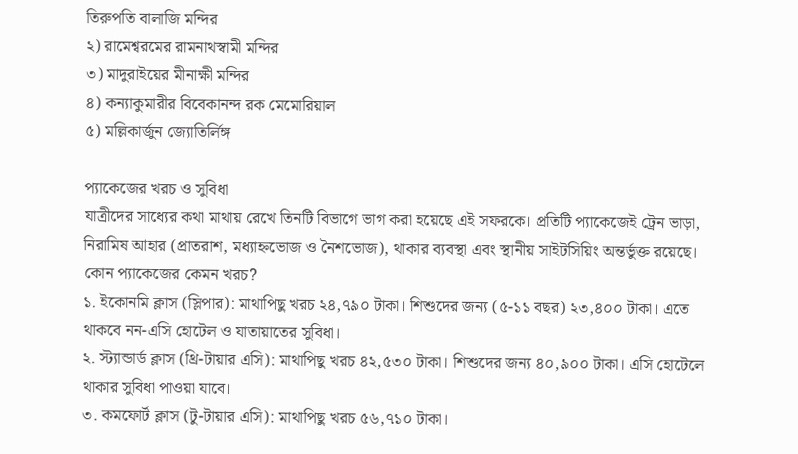তিরুপতি বালাজি মন্দির
২) রামেশ্বরমের রামনাথস্বামী মন্দির
৩) মাদুরাইয়ের মীনাক্ষী মন্দির
৪) কন্যাকুমারীর বিবেকানন্দ রক মেমোরিয়াল
৫) মল্লিকার্জুন জ্যোতির্লিঙ্গ

প্যাকেজের খরচ ও সুবিধা
যাত্রীদের সাধ্যের কথা মাথায় রেখে তিনটি বিভাগে ভাগ করা হয়েছে এই সফরকে। প্রতিটি প্যাকেজেই ট্রেন ভাড়া, নিরামিষ আহার (প্রাতরাশ, মধ্যাহ্নভোজ ও নৈশভোজ), থাকার ব্যবস্থা এবং স্থানীয় সাইটসিয়িং অন্তর্ভুক্ত রয়েছে। কোন প্যাকেজের কেমন খরচ?
১. ইকোনমি ক্লাস (স্লিপার): মাথাপিছু খরচ ২৪,৭৯০ টাকা। শিশুদের জন্য (৫-১১ বছর) ২৩,৪০০ টাকা। এতে থাকবে নন-এসি হোটেল ও যাতায়াতের সুবিধা।
২. স্ট্যান্ডার্ড ক্লাস (থ্রি-টায়ার এসি): মাথাপিছু খরচ ৪২,৫৩০ টাকা। শিশুদের জন্য ৪০,৯০০ টাকা। এসি হোটেলে থাকার সুবিধা পাওয়া যাবে।
৩. কমফোর্ট ক্লাস (টু-টায়ার এসি): মাথাপিছু খরচ ৫৬,৭১০ টাকা।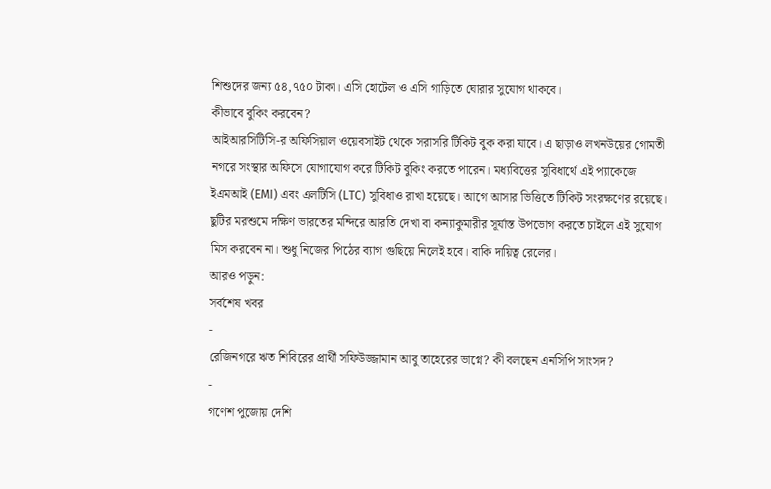শিশুদের জন্য ৫৪,৭৫০ টাকা। এসি হোটেল ও এসি গাড়িতে ঘোরার সুযোগ থাকবে।
কীভাবে বুকিং করবেন?
আইআরসিটিসি-র অফিসিয়াল ওয়েবসাইট থেকে সরাসরি টিকিট বুক করা যাবে। এ ছাড়াও লখনউয়ের গোমতী নগরে সংস্থার অফিসে যোগাযোগ করে টিকিট বুকিং করতে পারেন। মধ্যবিত্তের সুবিধার্থে এই প্যাকেজে ইএমআই (EMI) এবং এলটিসি (LTC) সুবিধাও রাখা হয়েছে। আগে আসার ভিত্তিতে টিকিট সংরক্ষণের রয়েছে।
ছুটির মরশুমে দক্ষিণ ভারতের মন্দিরে আরতি দেখা বা কন্যাকুমারীর সূর্যাস্ত উপভোগ করতে চাইলে এই সুযোগ মিস করবেন না। শুধু নিজের পিঠের ব্যাগ গুছিয়ে নিলেই হবে। বাকি দায়িত্ব রেলের।
আরও পড়ুন:
সর্বশেষ খবর
-
রেজিনগরে ঋত শিবিরের প্রার্থী সফিউজ্জামান আবু তাহেরের ভাগ্নে? কী বলছেন এনসিপি সাংসদ?
-
গণেশ পুজোয় দেশি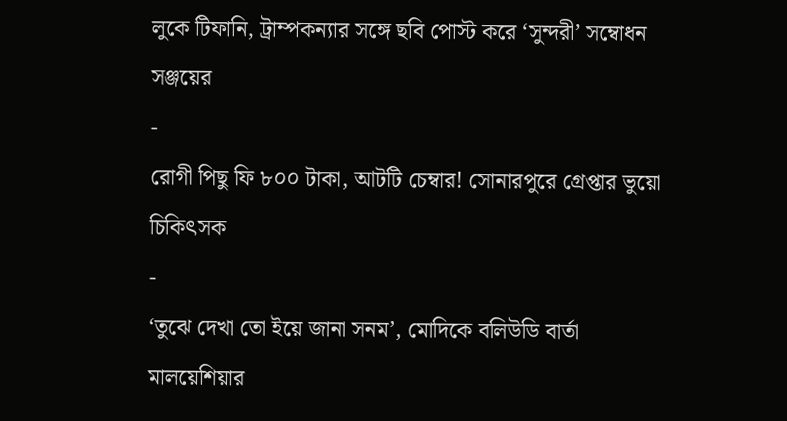লুকে টিফানি, ট্রাম্পকন্যার সঙ্গে ছবি পোস্ট করে ‘সুন্দরী’ সম্বোধন সঞ্জয়ের
-
রোগী পিছু ফি ৮০০ টাকা, আটটি চেম্বার! সোনারপুরে গ্রেপ্তার ভুয়ো চিকিৎসক
-
‘তুঝে দেখা তো ইয়ে জানা সনম’, মোদিকে বলিউডি বার্তা মালয়েশিয়ার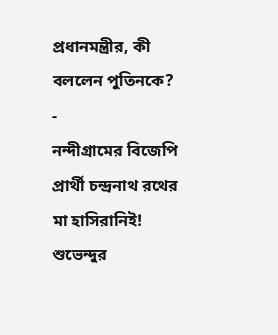প্রধানমন্ত্রীর, কী বললেন পুতিনকে?
-
নন্দীগ্রামের বিজেপি প্রার্থী চন্দ্রনাথ রথের মা হাসিরানিই! শুভেন্দুর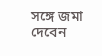সঙ্গে জমা দেবেন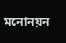মনোনয়ন